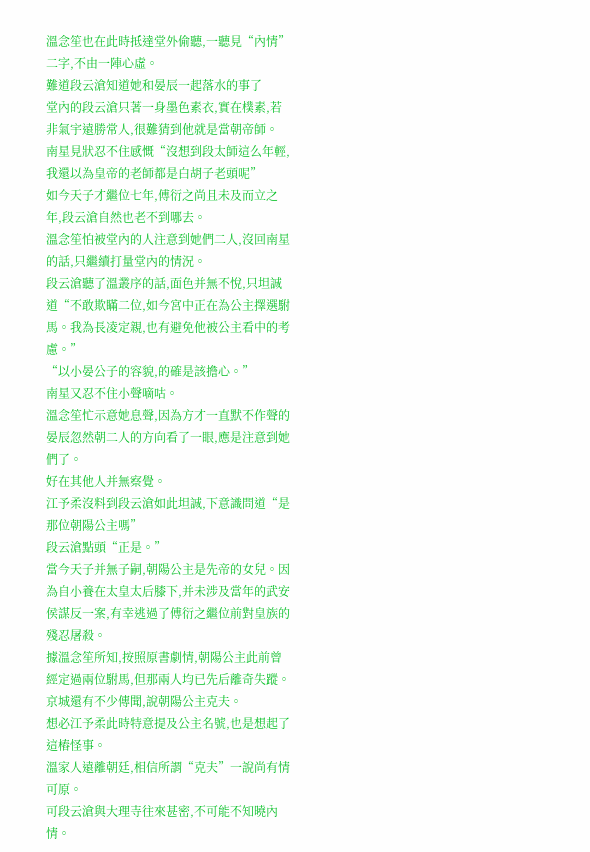溫念笙也在此時抵達堂外偷聽,一聽見“內情”二字,不由一陣心虛。
難道段云滄知道她和晏辰一起落水的事了
堂內的段云滄只著一身墨色素衣,實在樸素,若非氣宇遠勝常人,很難猜到他就是當朝帝師。
南星見狀忍不住感慨“沒想到段太師這么年輕,我還以為皇帝的老師都是白胡子老頭呢”
如今天子才繼位七年,傅衍之尚且未及而立之年,段云滄自然也老不到哪去。
溫念笙怕被堂內的人注意到她們二人,沒回南星的話,只繼續打量堂內的情況。
段云滄聽了溫叢序的話,面色并無不悅,只坦誠道“不敢欺瞞二位,如今宮中正在為公主擇選駙馬。我為長凌定親,也有避免他被公主看中的考慮。”
“以小晏公子的容貌,的確是該擔心。”
南星又忍不住小聲嘀咕。
溫念笙忙示意她息聲,因為方才一直默不作聲的晏辰忽然朝二人的方向看了一眼,應是注意到她們了。
好在其他人并無察覺。
江予柔沒料到段云滄如此坦誠,下意識問道“是那位朝陽公主嗎”
段云滄點頭“正是。”
當今天子并無子嗣,朝陽公主是先帝的女兒。因為自小養在太皇太后膝下,并未涉及當年的武安侯謀反一案,有幸逃過了傅衍之繼位前對皇族的殘忍屠殺。
據溫念笙所知,按照原書劇情,朝陽公主此前曾經定過兩位駙馬,但那兩人均已先后離奇失蹤。
京城還有不少傳聞,說朝陽公主克夫。
想必江予柔此時特意提及公主名號,也是想起了這樁怪事。
溫家人遠離朝廷,相信所謂“克夫”一說尚有情可原。
可段云滄與大理寺往來甚密,不可能不知曉內情。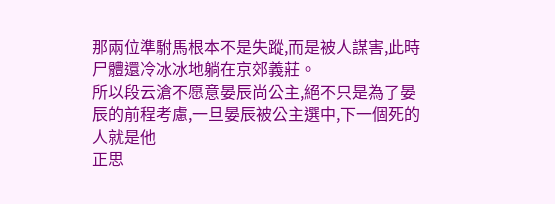那兩位準駙馬根本不是失蹤,而是被人謀害,此時尸體還冷冰冰地躺在京郊義莊。
所以段云滄不愿意晏辰尚公主,絕不只是為了晏辰的前程考慮,一旦晏辰被公主選中,下一個死的人就是他
正思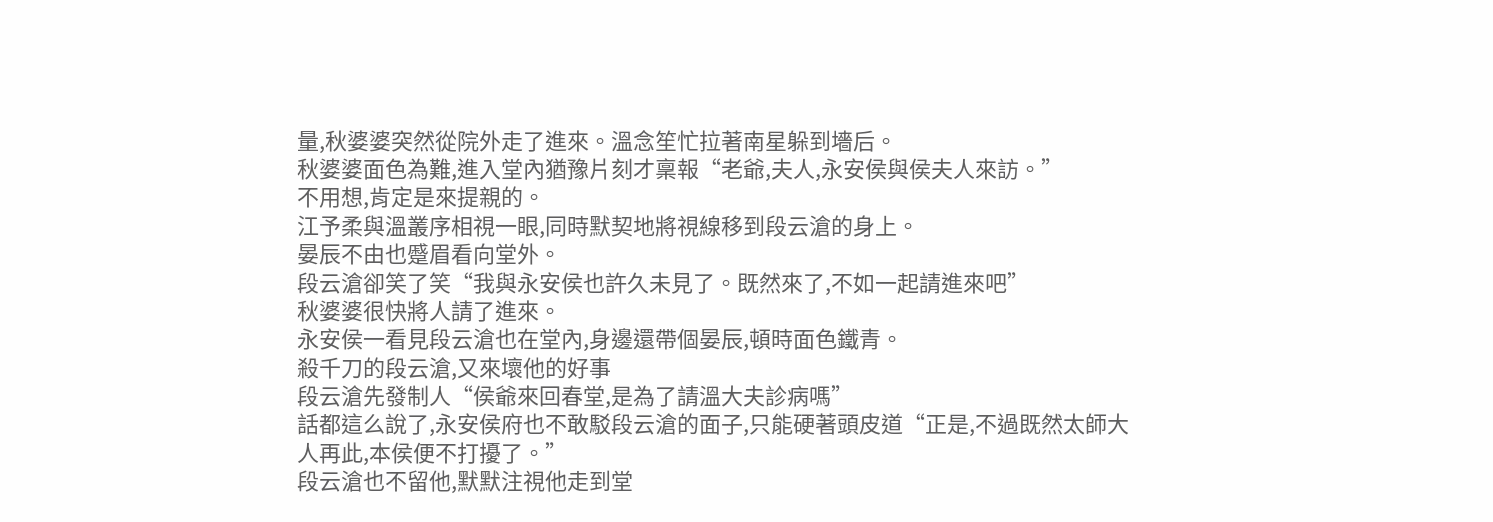量,秋婆婆突然從院外走了進來。溫念笙忙拉著南星躲到墻后。
秋婆婆面色為難,進入堂內猶豫片刻才稟報“老爺,夫人,永安侯與侯夫人來訪。”
不用想,肯定是來提親的。
江予柔與溫叢序相視一眼,同時默契地將視線移到段云滄的身上。
晏辰不由也蹙眉看向堂外。
段云滄卻笑了笑“我與永安侯也許久未見了。既然來了,不如一起請進來吧”
秋婆婆很快將人請了進來。
永安侯一看見段云滄也在堂內,身邊還帶個晏辰,頓時面色鐵青。
殺千刀的段云滄,又來壞他的好事
段云滄先發制人“侯爺來回春堂,是為了請溫大夫診病嗎”
話都這么說了,永安侯府也不敢駁段云滄的面子,只能硬著頭皮道“正是,不過既然太師大人再此,本侯便不打擾了。”
段云滄也不留他,默默注視他走到堂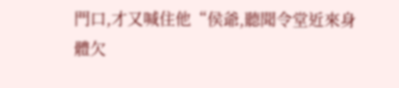門口,才又喊住他“侯爺,聽聞令堂近來身體欠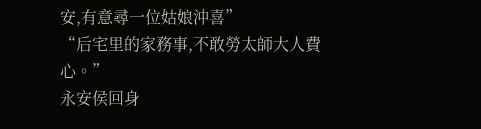安,有意尋一位姑娘沖喜”
“后宅里的家務事,不敢勞太師大人費心。”
永安侯回身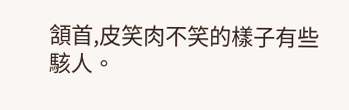頷首,皮笑肉不笑的樣子有些駭人。